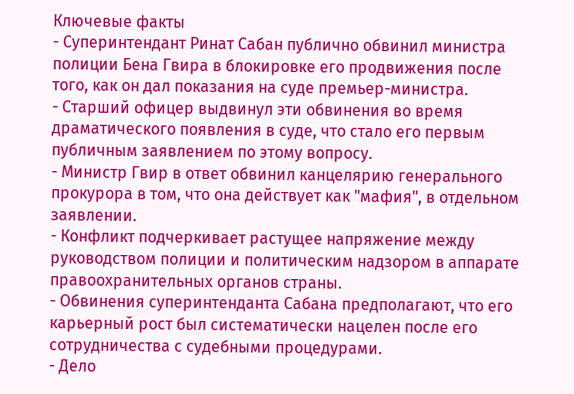Ключевые факты
- Суперинтендант Ринат Сабан публично обвинил министра полиции Бена Гвира в блокировке его продвижения после того, как он дал показания на суде премьер-министра.
- Старший офицер выдвинул эти обвинения во время драматического появления в суде, что стало его первым публичным заявлением по этому вопросу.
- Министр Гвир в ответ обвинил канцелярию генерального прокурора в том, что она действует как "мафия", в отдельном заявлении.
- Конфликт подчеркивает растущее напряжение между руководством полиции и политическим надзором в аппарате правоохранительных органов страны.
- Обвинения суперинтенданта Сабана предполагают, что его карьерный рост был систематически нацелен после его сотрудничества с судебными процедурами.
- Дело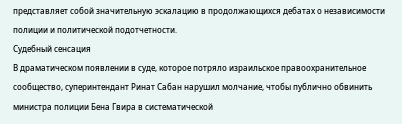представляет собой значительную эскалацию в продолжающихся дебатах о независимости полиции и политической подотчетности.
Судебный сенсация
В драматическом появлении в суде, которое потряло израильское правоохранительное сообщество, суперинтендант Ринат Сабан нарушил молчание, чтобы публично обвинить министра полиции Бена Гвира в систематической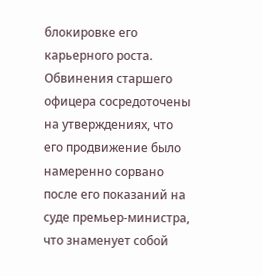блокировке его карьерного роста.
Обвинения старшего офицера сосредоточены на утверждениях, что его продвижение было намеренно сорвано после его показаний на суде премьер-министра, что знаменует собой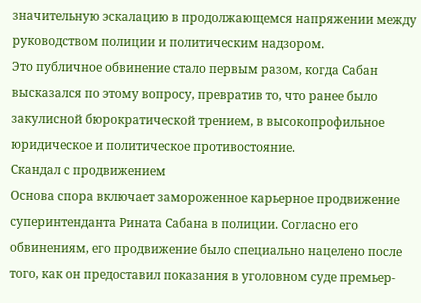значительную эскалацию в продолжающемся напряжении между руководством полиции и политическим надзором.
Это публичное обвинение стало первым разом, когда Сабан высказался по этому вопросу, превратив то, что ранее было закулисной бюрократической трением, в высокопрофильное юридическое и политическое противостояние.
Скандал с продвижением
Основа спора включает замороженное карьерное продвижение суперинтенданта Рината Сабана в полиции. Согласно его обвинениям, его продвижение было специально нацелено после того, как он предоставил показания в уголовном суде премьер-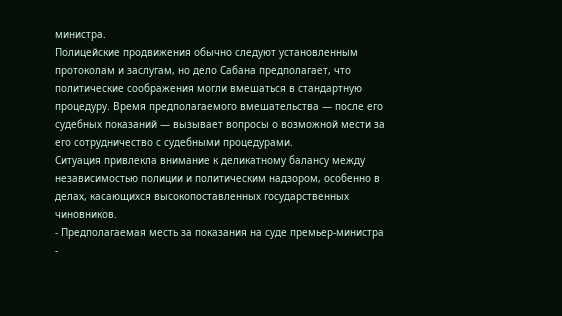министра.
Полицейские продвижения обычно следуют установленным протоколам и заслугам, но дело Сабана предполагает, что политические соображения могли вмешаться в стандартную процедуру. Время предполагаемого вмешательства — после его судебных показаний — вызывает вопросы о возможной мести за его сотрудничество с судебными процедурами.
Ситуация привлекла внимание к деликатному балансу между независимостью полиции и политическим надзором, особенно в делах, касающихся высокопоставленных государственных чиновников.
- Предполагаемая месть за показания на суде премьер-министра
-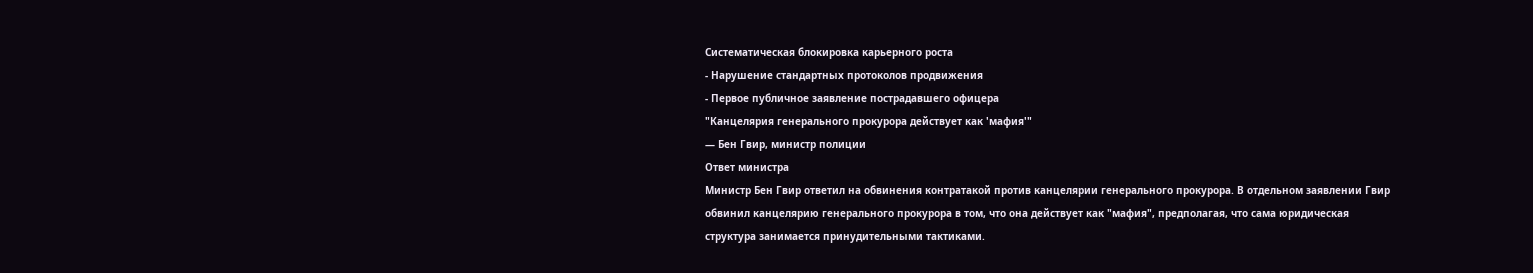Систематическая блокировка карьерного роста
- Нарушение стандартных протоколов продвижения
- Первое публичное заявление пострадавшего офицера
"Канцелярия генерального прокурора действует как 'мафия'"
— Бен Гвир, министр полиции
Ответ министра
Министр Бен Гвир ответил на обвинения контратакой против канцелярии генерального прокурора. В отдельном заявлении Гвир обвинил канцелярию генерального прокурора в том, что она действует как "мафия", предполагая, что сама юридическая структура занимается принудительными тактиками.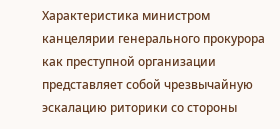Характеристика министром канцелярии генерального прокурора как преступной организации представляет собой чрезвычайную эскалацию риторики со стороны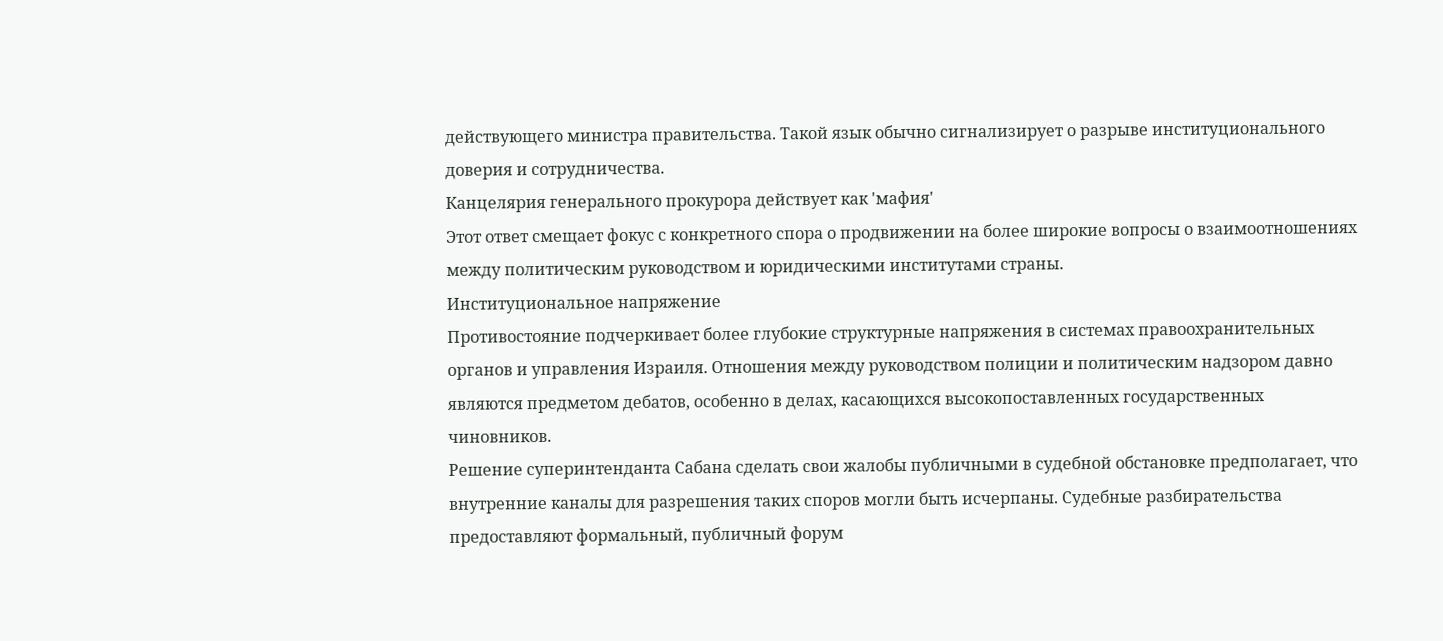действующего министра правительства. Такой язык обычно сигнализирует о разрыве институционального доверия и сотрудничества.
Канцелярия генерального прокурора действует как 'мафия'
Этот ответ смещает фокус с конкретного спора о продвижении на более широкие вопросы о взаимоотношениях между политическим руководством и юридическими институтами страны.
Институциональное напряжение
Противостояние подчеркивает более глубокие структурные напряжения в системах правоохранительных органов и управления Израиля. Отношения между руководством полиции и политическим надзором давно являются предметом дебатов, особенно в делах, касающихся высокопоставленных государственных чиновников.
Решение суперинтенданта Сабана сделать свои жалобы публичными в судебной обстановке предполагает, что внутренние каналы для разрешения таких споров могли быть исчерпаны. Судебные разбирательства предоставляют формальный, публичный форум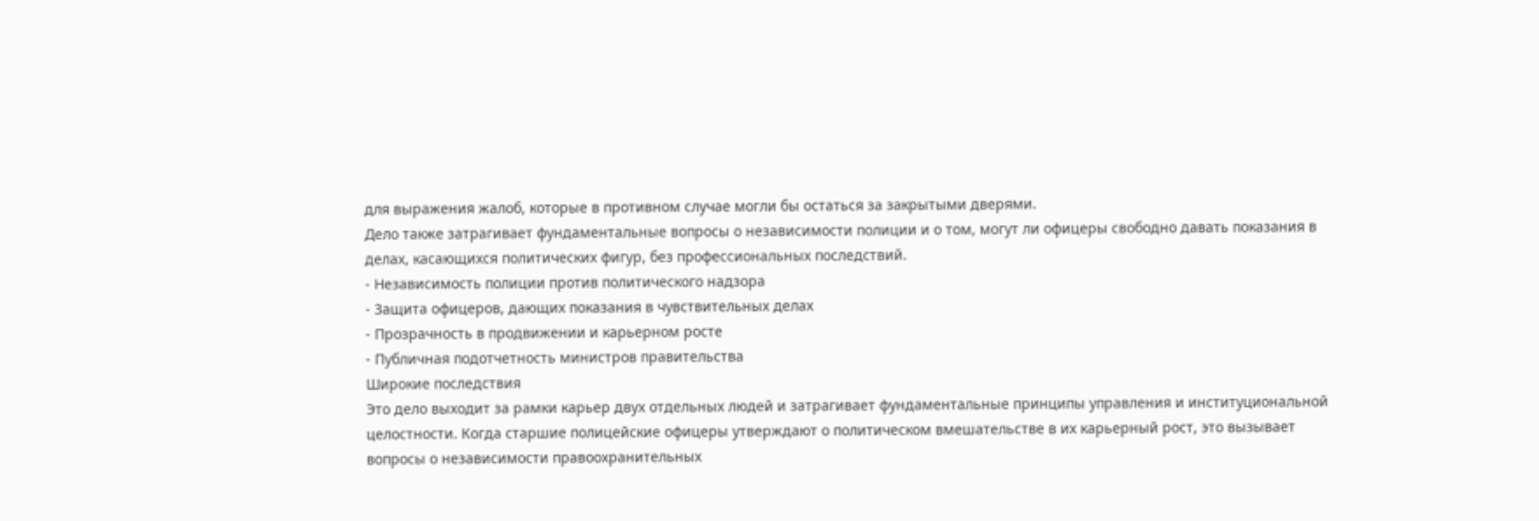для выражения жалоб, которые в противном случае могли бы остаться за закрытыми дверями.
Дело также затрагивает фундаментальные вопросы о независимости полиции и о том, могут ли офицеры свободно давать показания в делах, касающихся политических фигур, без профессиональных последствий.
- Независимость полиции против политического надзора
- Защита офицеров, дающих показания в чувствительных делах
- Прозрачность в продвижении и карьерном росте
- Публичная подотчетность министров правительства
Широкие последствия
Это дело выходит за рамки карьер двух отдельных людей и затрагивает фундаментальные принципы управления и институциональной целостности. Когда старшие полицейские офицеры утверждают о политическом вмешательстве в их карьерный рост, это вызывает вопросы о независимости правоохранительных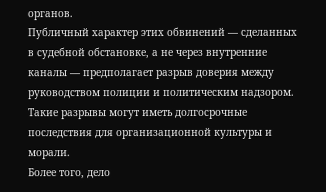органов.
Публичный характер этих обвинений — сделанных в судебной обстановке, а не через внутренние каналы — предполагает разрыв доверия между руководством полиции и политическим надзором. Такие разрывы могут иметь долгосрочные последствия для организационной культуры и морали.
Более того, дело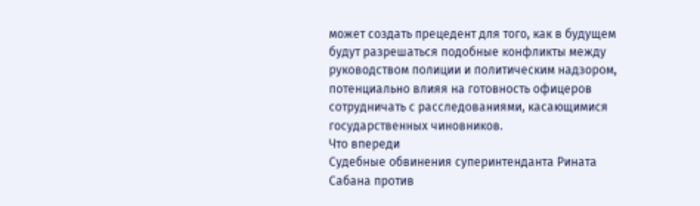может создать прецедент для того, как в будущем будут разрешаться подобные конфликты между руководством полиции и политическим надзором, потенциально влияя на готовность офицеров сотрудничать с расследованиями, касающимися государственных чиновников.
Что впереди
Судебные обвинения суперинтенданта Рината Сабана против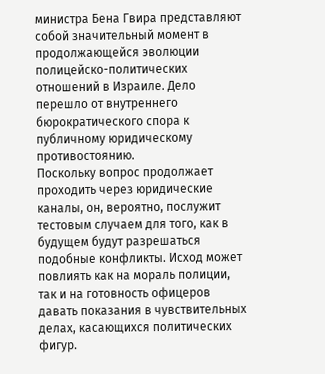министра Бена Гвира представляют собой значительный момент в продолжающейся эволюции полицейско-политических отношений в Израиле. Дело перешло от внутреннего бюрократического спора к публичному юридическому противостоянию.
Поскольку вопрос продолжает проходить через юридические каналы, он, вероятно, послужит тестовым случаем для того, как в будущем будут разрешаться подобные конфликты. Исход может повлиять как на мораль полиции, так и на готовность офицеров давать показания в чувствительных делах, касающихся политических фигур.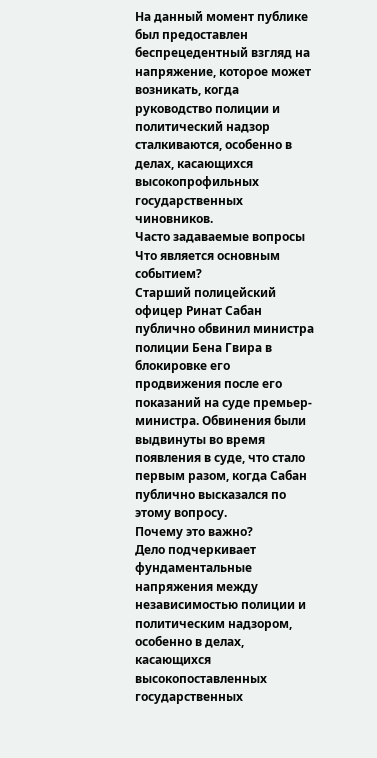На данный момент публике был предоставлен беспрецедентный взгляд на напряжение, которое может возникать, когда руководство полиции и политический надзор сталкиваются, особенно в делах, касающихся высокопрофильных государственных чиновников.
Часто задаваемые вопросы
Что является основным событием?
Старший полицейский офицер Ринат Сабан публично обвинил министра полиции Бена Гвира в блокировке его продвижения после его показаний на суде премьер-министра. Обвинения были выдвинуты во время появления в суде, что стало первым разом, когда Сабан публично высказался по этому вопросу.
Почему это важно?
Дело подчеркивает фундаментальные напряжения между независимостью полиции и политическим надзором, особенно в делах, касающихся высокопоставленных государственных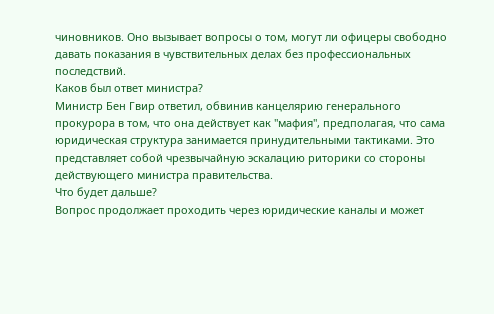чиновников. Оно вызывает вопросы о том, могут ли офицеры свободно давать показания в чувствительных делах без профессиональных последствий.
Каков был ответ министра?
Министр Бен Гвир ответил, обвинив канцелярию генерального прокурора в том, что она действует как "мафия", предполагая, что сама юридическая структура занимается принудительными тактиками. Это представляет собой чрезвычайную эскалацию риторики со стороны действующего министра правительства.
Что будет дальше?
Вопрос продолжает проходить через юридические каналы и может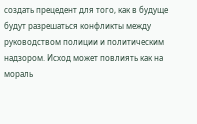создать прецедент для того, как в будуще будут разрешаться конфликты между руководством полиции и политическим надзором. Исход может повлиять как на мораль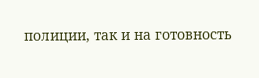полиции, так и на готовность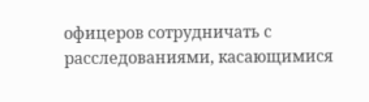офицеров сотрудничать с расследованиями, касающимися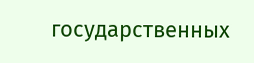государственных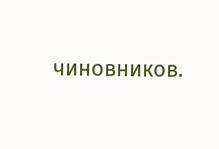чиновников.